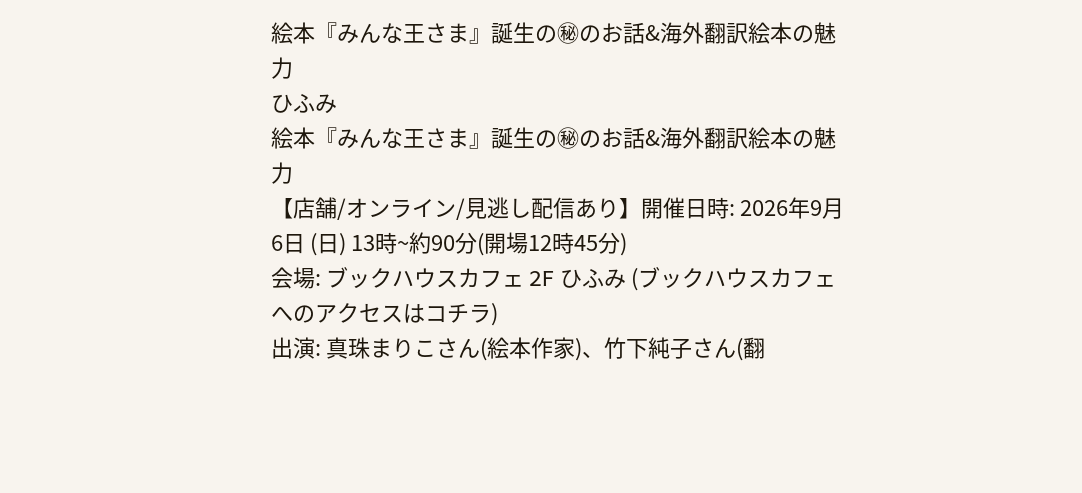絵本『みんな王さま』誕生の㊙のお話&海外翻訳絵本の魅力
ひふみ
絵本『みんな王さま』誕生の㊙のお話&海外翻訳絵本の魅力
【店舗/オンライン/見逃し配信あり】開催日時: 2026年9月 6日 (日) 13時~約90分(開場12時45分)
会場: ブックハウスカフェ 2F ひふみ (ブックハウスカフェへのアクセスはコチラ)
出演: 真珠まりこさん(絵本作家)、竹下純子さん(翻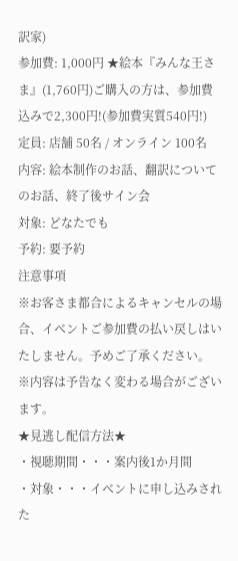訳家)
参加費: 1,000円 ★絵本『みんな王さま』(1,760円)ご購入の方は、参加費込みで2,300円!(参加費実質540円!)
定員: 店舗 50名 / オンライン 100名
内容: 絵本制作のお話、翻訳についてのお話、終了後サイン会
対象: どなたでも
予約: 要予約
注意事項
※お客さま都合によるキャンセルの場合、イベントご参加費の払い戻しはいたしません。予めご了承ください。
※内容は予告なく変わる場合がございます。
★見逃し配信方法★
・視聴期間・・・案内後1か月間
・対象・・・イベントに申し込みされた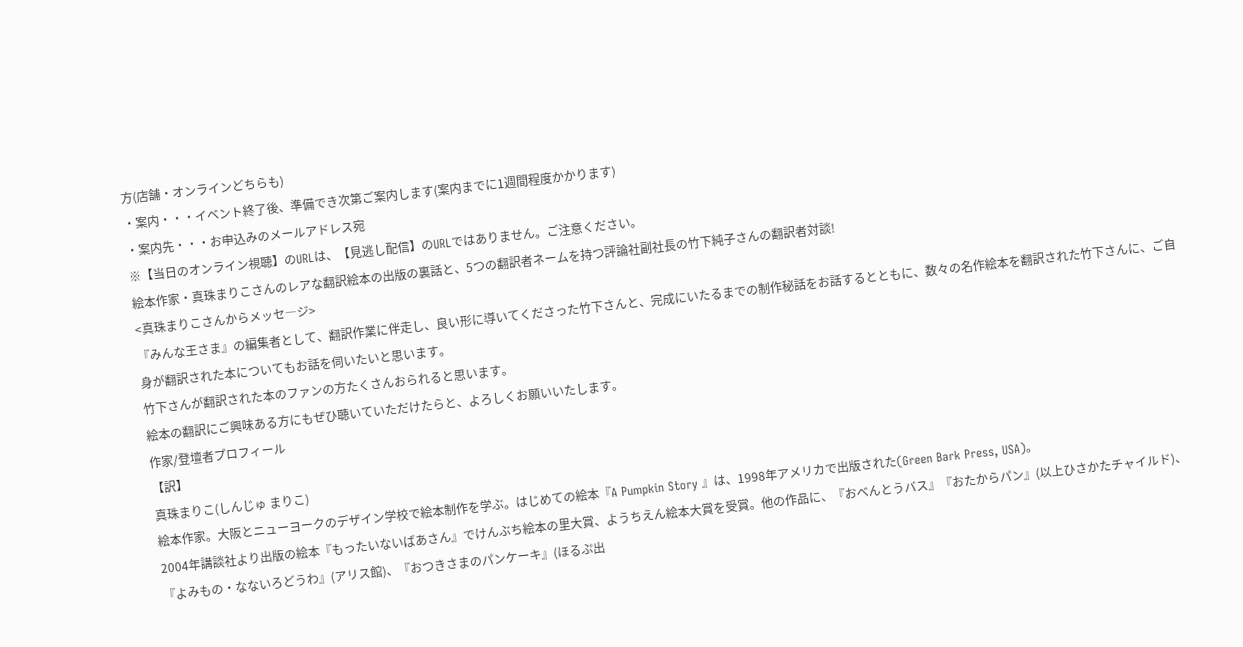方(店舗・オンラインどちらも)
・案内・・・イベント終了後、準備でき次第ご案内します(案内までに1週間程度かかります)
・案内先・・・お申込みのメールアドレス宛
※【当日のオンライン視聴】のURLは、【見逃し配信】のURLではありません。ご注意ください。
絵本作家・真珠まりこさんのレアな翻訳絵本の出版の裏話と、5つの翻訳者ネームを持つ評論社副社長の竹下純子さんの翻訳者対談!
<真珠まりこさんからメッセ―ジ>
『みんな王さま』の編集者として、翻訳作業に伴走し、良い形に導いてくださった竹下さんと、完成にいたるまでの制作秘話をお話するとともに、数々の名作絵本を翻訳された竹下さんに、ご自身が翻訳された本についてもお話を伺いたいと思います。
竹下さんが翻訳された本のファンの方たくさんおられると思います。
絵本の翻訳にご興味ある方にもぜひ聴いていただけたらと、よろしくお願いいたします。
作家/登壇者プロフィール
【訳】
真珠まりこ(しんじゅ まりこ)
絵本作家。大阪とニューヨークのデザイン学校で絵本制作を学ぶ。はじめての絵本『A Pumpkin Story 』は、1998年アメリカで出版された(Green Bark Press, USA)。
2004年講談社より出版の絵本『もったいないばあさん』でけんぶち絵本の里大賞、ようちえん絵本大賞を受賞。他の作品に、『おべんとうバス』『おたからパン』(以上ひさかたチャイルド)、『よみもの・なないろどうわ』(アリス館)、『おつきさまのパンケーキ』(ほるぷ出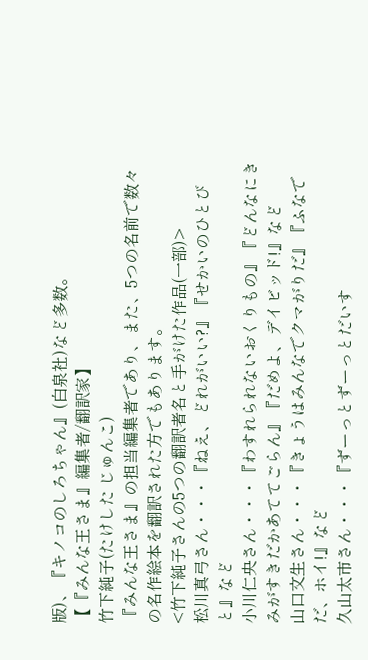版)、『キノコのしろちゃん』(白泉社)など多数。
【『みんな王さま』編集者/翻訳家】
竹下純子(たけした じゅんこ)
『みんな王さま』の担当編集者であり、また、5つの名前で数々の名作絵本を翻訳された方でもあります。
<竹下純子さんの5つの翻訳者名と手がけた作品(一部)>
松川真弓さん・・・『ねえ、どれがいい?』『せかいのひとびと』など
小川仁央さん・・・『わすれられないおくりもの』『どんなにきみがすきだかあててごらん』『だめよ、デイビッド!』など
山口文生さん・・・『きょうはみんなでクマがりだ』『ふなでだ、ホイ!』など
久山太市さん・・・『ずーっとずーっとだいす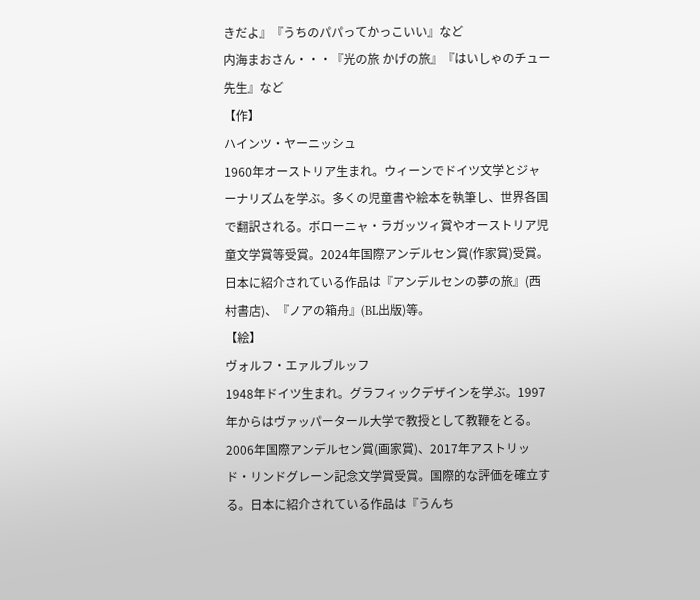きだよ』『うちのパパってかっこいい』など
内海まおさん・・・『光の旅 かげの旅』『はいしゃのチュー先生』など
【作】
ハインツ・ヤーニッシュ
1960年オーストリア生まれ。ウィーンでドイツ文学とジャーナリズムを学ぶ。多くの児童書や絵本を執筆し、世界各国で翻訳される。ボローニャ・ラガッツィ賞やオーストリア児童文学賞等受賞。2024年国際アンデルセン賞(作家賞)受賞。日本に紹介されている作品は『アンデルセンの夢の旅』(西村書店)、『ノアの箱舟』(BL出版)等。
【絵】
ヴォルフ・エァルブルッフ
1948年ドイツ生まれ。グラフィックデザインを学ぶ。1997年からはヴァッパータール大学で教授として教鞭をとる。2006年国際アンデルセン賞(画家賞)、2017年アストリッド・リンドグレーン記念文学賞受賞。国際的な評価を確立する。日本に紹介されている作品は『うんち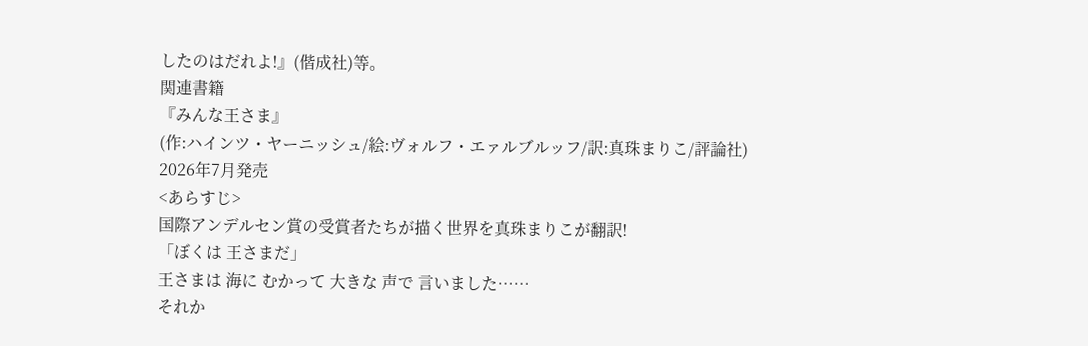したのはだれよ!』(偕成社)等。
関連書籍
『みんな王さま』
(作:ハインツ・ヤーニッシュ/絵:ヴォルフ・エァルブルッフ/訳:真珠まりこ/評論社)
2026年7月発売
<あらすじ>
国際アンデルセン賞の受賞者たちが描く世界を真珠まりこが翻訳!
「ぼくは 王さまだ」
王さまは 海に むかって 大きな 声で 言いました……
それか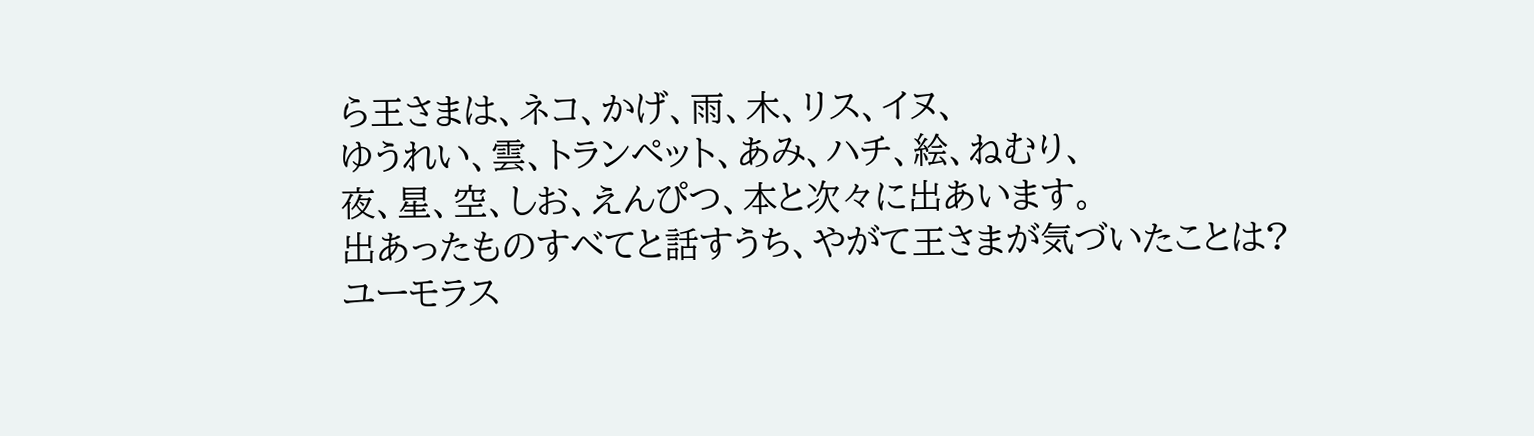ら王さまは、ネコ、かげ、雨、木、リス、イヌ、
ゆうれい、雲、トランペット、あみ、ハチ、絵、ねむり、
夜、星、空、しお、えんぴつ、本と次々に出あいます。
出あったものすべてと話すうち、やがて王さまが気づいたことは?
ユーモラス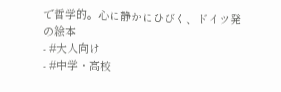で哲学的。心に静かにひびく、ドイツ発の絵本
- #大人向け
- #中学・高校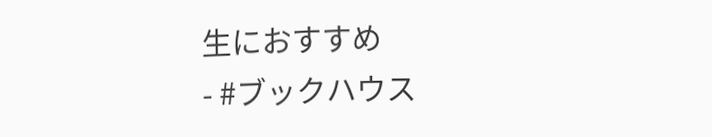生におすすめ
- #ブックハウス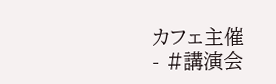カフェ主催
- #講演会